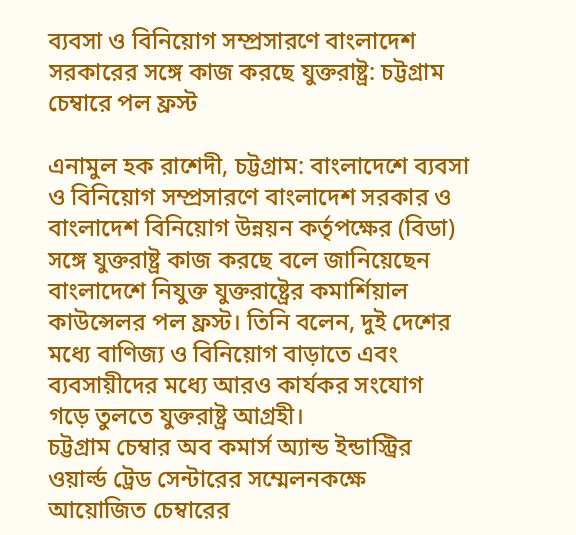ব্যবসা ও বিনিয়োগ সম্প্রসারণে বাংলাদেশ সরকারের সঙ্গে কাজ করছে যুক্তরাষ্ট্র: চট্টগ্রাম চেম্বারে পল ফ্রস্ট

এনামুল হক রাশেদী, চট্টগ্রাম: বাংলাদেশে ব্যবসা ও বিনিয়োগ সম্প্রসারণে বাংলাদেশ সরকার ও বাংলাদেশ বিনিয়োগ উন্নয়ন কর্তৃপক্ষের (বিডা) সঙ্গে যুক্তরাষ্ট্র কাজ করছে বলে জানিয়েছেন বাংলাদেশে নিযুক্ত যুক্তরাষ্ট্রের কমার্শিয়াল কাউন্সেলর পল ফ্রস্ট। তিনি বলেন, দুই দেশের মধ্যে বাণিজ্য ও বিনিয়োগ বাড়াতে এবং ব্যবসায়ীদের মধ্যে আরও কার্যকর সংযোগ গড়ে তুলতে যুক্তরাষ্ট্র আগ্রহী।
চট্টগ্রাম চেম্বার অব কমার্স অ্যান্ড ইন্ডাস্ট্রির ওয়ার্ল্ড ট্রেড সেন্টারের সম্মেলনকক্ষে আয়োজিত চেম্বারের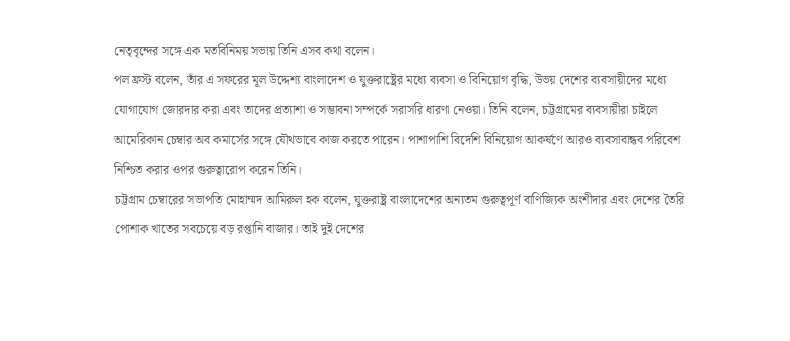নেতৃবৃন্দের সঙ্গে এক মতবিনিময় সভায় তিনি এসব কথা বলেন।
পল ফ্রস্ট বলেন, তাঁর এ সফরের মূল উদ্দেশ্য বাংলাদেশ ও যুক্তরাষ্ট্রের মধ্যে ব্যবসা ও বিনিয়োগ বৃদ্ধি, উভয় দেশের ব্যবসায়ীদের মধ্যে যোগাযোগ জোরদার করা এবং তাদের প্রত্যাশা ও সম্ভাবনা সম্পর্কে সরাসরি ধারণা নেওয়া। তিনি বলেন, চট্টগ্রামের ব্যবসায়ীরা চাইলে আমেরিকান চেম্বার অব কমার্সের সঙ্গে যৌথভাবে কাজ করতে পারেন। পাশাপাশি বিদেশি বিনিয়োগ আকর্ষণে আরও ব্যবসাবান্ধব পরিবেশ নিশ্চিত করার ওপর গুরুত্বারোপ করেন তিনি।
চট্টগ্রাম চেম্বারের সভাপতি মোহাম্মদ আমিরুল হক বলেন, যুক্তরাষ্ট্র বাংলাদেশের অন্যতম গুরুত্বপূর্ণ বাণিজ্যিক অংশীদার এবং দেশের তৈরি পোশাক খাতের সবচেয়ে বড় রপ্তানি বাজার। তাই দুই দেশের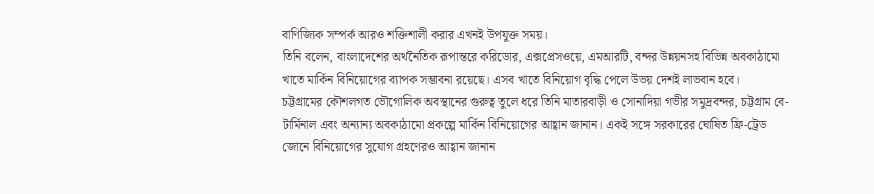বাণিজ্যিক সম্পর্ক আরও শক্তিশালী করার এখনই উপযুক্ত সময়।
তিনি বলেন, বাংলাদেশের অর্থনৈতিক রূপান্তরে করিডোর, এক্সপ্রেসওয়ে, এমআরটি, বন্দর উন্নয়নসহ বিভিন্ন অবকাঠামো খাতে মার্কিন বিনিয়োগের ব্যাপক সম্ভাবনা রয়েছে। এসব খাতে বিনিয়োগ বৃদ্ধি পেলে উভয় দেশই লাভবান হবে।
চট্টগ্রামের কৌশলগত ভৌগোলিক অবস্থানের গুরুত্ব তুলে ধরে তিনি মাতারবাড়ী ও সোনাদিয়া গভীর সমুদ্রবন্দর, চট্টগ্রাম বে-টার্মিনাল এবং অন্যান্য অবকাঠামো প্রকল্পে মার্কিন বিনিয়োগের আহ্বান জানান। একই সঙ্গে সরকারের ঘোষিত ফ্রি-ট্রেড জোনে বিনিয়োগের সুযোগ গ্রহণেরও আহ্বান জানান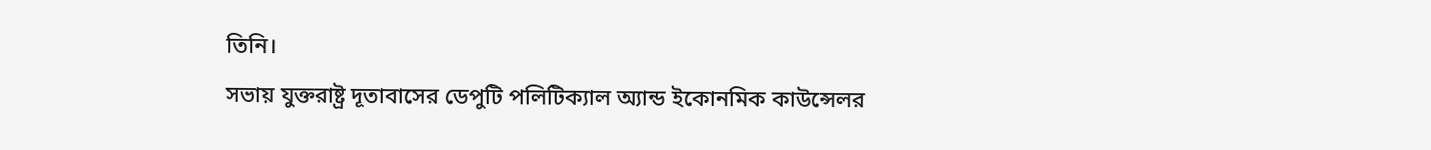তিনি।
সভায় যুক্তরাষ্ট্র দূতাবাসের ডেপুটি পলিটিক্যাল অ্যান্ড ইকোনমিক কাউন্সেলর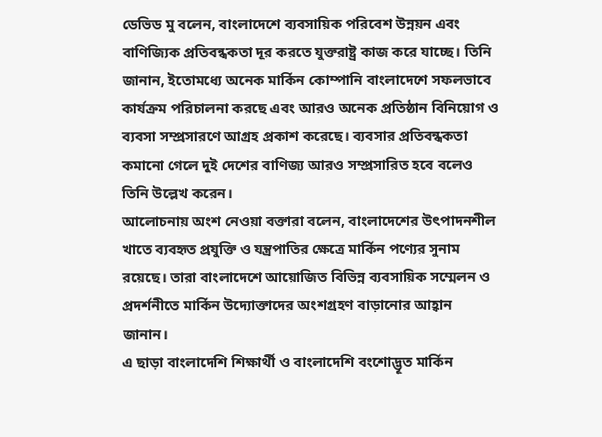ডেভিড মু বলেন, বাংলাদেশে ব্যবসায়িক পরিবেশ উন্নয়ন এবং বাণিজ্যিক প্রতিবন্ধকতা দূর করতে যুক্তরাষ্ট্র কাজ করে যাচ্ছে। তিনি জানান, ইতোমধ্যে অনেক মার্কিন কোম্পানি বাংলাদেশে সফলভাবে কার্যক্রম পরিচালনা করছে এবং আরও অনেক প্রতিষ্ঠান বিনিয়োগ ও ব্যবসা সম্প্রসারণে আগ্রহ প্রকাশ করেছে। ব্যবসার প্রতিবন্ধকতা কমানো গেলে দুই দেশের বাণিজ্য আরও সম্প্রসারিত হবে বলেও তিনি উল্লেখ করেন।
আলোচনায় অংশ নেওয়া বক্তারা বলেন, বাংলাদেশের উৎপাদনশীল খাতে ব্যবহৃত প্রযুক্তি ও যন্ত্রপাতির ক্ষেত্রে মার্কিন পণ্যের সুনাম রয়েছে। তারা বাংলাদেশে আয়োজিত বিভিন্ন ব্যবসায়িক সম্মেলন ও প্রদর্শনীতে মার্কিন উদ্যোক্তাদের অংশগ্রহণ বাড়ানোর আহ্বান জানান।
এ ছাড়া বাংলাদেশি শিক্ষার্থী ও বাংলাদেশি বংশোদ্ভূত মার্কিন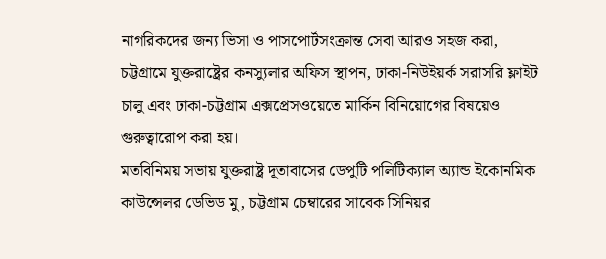নাগরিকদের জন্য ভিসা ও পাসপোর্টসংক্রান্ত সেবা আরও সহজ করা, চট্টগ্রামে যুক্তরাষ্ট্রের কনস্যুলার অফিস স্থাপন, ঢাকা-নিউইয়র্ক সরাসরি ফ্লাইট চালু এবং ঢাকা-চট্টগ্রাম এক্সপ্রেসওয়েতে মার্কিন বিনিয়োগের বিষয়েও গুরুত্বারোপ করা হয়।
মতবিনিময় সভায় যুক্তরাষ্ট্র দূতাবাসের ডেপুটি পলিটিক্যাল অ্যান্ড ইকোনমিক কাউন্সেলর ডেভিড মু, চট্টগ্রাম চেম্বারের সাবেক সিনিয়র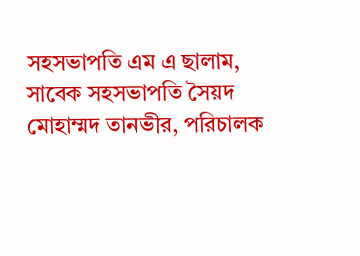সহসভাপতি এম এ ছালাম, সাবেক সহসভাপতি সৈয়দ মোহাম্মদ তানভীর, পরিচালক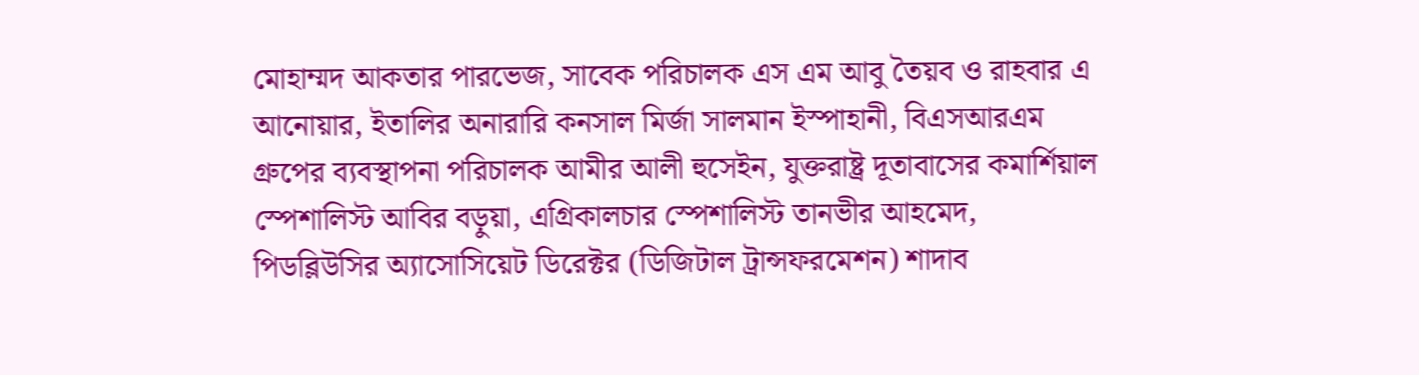মোহাম্মদ আকতার পারভেজ, সাবেক পরিচালক এস এম আবু তৈয়ব ও রাহবার এ আনোয়ার, ইতালির অনারারি কনসাল মির্জা সালমান ইস্পাহানী, বিএসআরএম গ্রুপের ব্যবস্থাপনা পরিচালক আমীর আলী হুসেইন, যুক্তরাষ্ট্র দূতাবাসের কমার্শিয়াল স্পেশালিস্ট আবির বড়ুয়া, এগ্রিকালচার স্পেশালিস্ট তানভীর আহমেদ, পিডব্লিউসির অ্যাসোসিয়েট ডিরেক্টর (ডিজিটাল ট্রান্সফরমেশন) শাদাব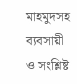মাহমুদসহ ব্যবসায়ী ও সংশ্লিষ্ট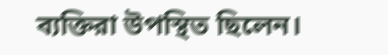ব্যক্তিরা উপস্থিত ছিলেন।